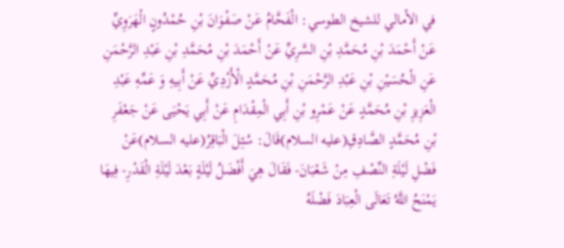في الأمالي للشيخ الطوسي: الْفَحَّامُ عَنْ صَفْوَانَ بْنِ حُمْدُونٍ الْهَرَوِيِّ عَنْ أَحْمَدَ بْنِ مُحَمَّدِ بْنِ السَّرِيِّ عَنْ أَحْمَدَ بْنِ مُحَمَّدِ بْنِ عَبْدِ الرَّحْمَنِ عَنِ الْحُسَيْنِ بْنِ عَبْدِ الرَّحْمَنِ بْنِ مُحَمَّدٍ الْأَزْدِيِّ عَنْ أَبِيهِ وَ عَمِّهِ عَبْدِ الْعَزِيزِ بْنِ مُحَمَّدٍ عَنْ عَمْرِو بْنِ أَبِي الْمِقْدَامِ عَنْ أَبِي يَحْيَى عَنْ جَعْفَرِ بْنِ مُحَمَّدٍ الصَّادِقِ(عليه السلام)قَالَ: سُئِلَ الْبَاقِرُ(عليه السلام)عَنْ فَضْلِ لَيْلَةِ النِّصْفِ مِنْ شَعْبَانَ- فَقَالَ هِيَ أَفْضَلُ لَيْلَةٍ بَعْدَ لَيْلَةِ الْقَدْرِ- فِيهَا يَمْنَحُ اللَّهُ تَعَالَى الْعِبَادَ فَضْلَهُ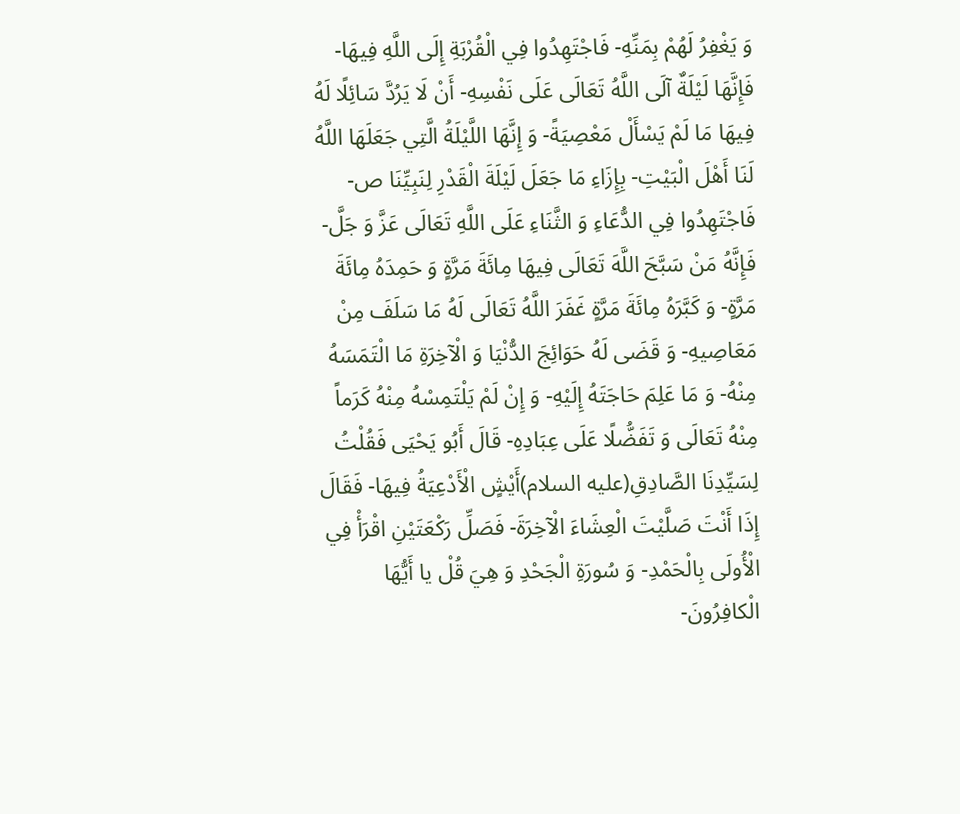وَ يَغْفِرُ لَهُمْ بِمَنِّهِ- فَاجْتَهِدُوا فِي الْقُرْبَةِ إِلَى اللَّهِ فِيهَا- فَإِنَّهَا لَيْلَةٌ آلَى اللَّهُ تَعَالَى عَلَى نَفْسِهِ- أَنْ لَا يَرُدَّ سَائِلًا لَهُ فِيهَا مَا لَمْ يَسْأَلْ مَعْصِيَةً- وَ إِنَّهَا اللَّيْلَةُ الَّتِي جَعَلَهَا اللَّهُ لَنَا أَهْلَ الْبَيْتِ- بِإِزَاءِ مَا جَعَلَ لَيْلَةَ الْقَدْرِ لِنَبِيِّنَا ص- فَاجْتَهِدُوا فِي الدُّعَاءِ وَ الثَّنَاءِ عَلَى اللَّهِ تَعَالَى عَزَّ وَ جَلَّ- فَإِنَّهُ مَنْ سَبَّحَ اللَّهَ تَعَالَى فِيهَا مِائَةَ مَرَّةٍ وَ حَمِدَهُ مِائَةَ مَرَّةٍ- وَ كَبَّرَهُ مِائَةَ مَرَّةٍ غَفَرَ اللَّهُ تَعَالَى لَهُ مَا سَلَفَ مِنْ مَعَاصِيهِ- وَ قَضَى لَهُ حَوَائِجَ الدُّنْيَا وَ الْآخِرَةِ مَا الْتَمَسَهُ مِنْهُ- وَ مَا عَلِمَ حَاجَتَهُ إِلَيْهِ- وَ إِنْ لَمْ يَلْتَمِسْهُ مِنْهُ كَرَماً مِنْهُ تَعَالَى وَ تَفَضُّلًا عَلَى عِبَادِهِ- قَالَ أَبُو يَحْيَى فَقُلْتُ لِسَيِّدِنَا الصَّادِقِ(عليه السلام)أَيْشٍ الْأَدْعِيَةُ فِيهَا- فَقَالَ إِذَا أَنْتَ صَلَّيْتَ الْعِشَاءَ الْآخِرَةَ- فَصَلِّ رَكْعَتَيْنِ اقْرَأْ فِي الْأُولَى بِالْحَمْدِ- وَ سُورَةِ الْجَحْدِ وَ هِيَ قُلْ يا أَيُّهَا الْكافِرُونَ-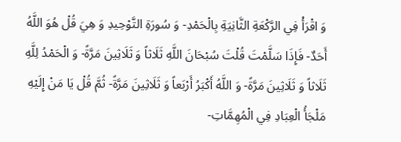وَ اقْرَأْ فِي الرَّكْعَةِ الثَّانِيَةِ بِالْحَمْدِ- وَ سُورَةِ التَّوْحِيدِ وَ هِيَ قُلْ هُوَ اللَّهُ أَحَدٌ- فَإِذَا سَلَّمْتَ قُلْتَ سُبْحَانَ اللَّهِ ثَلَاثاً وَ ثَلَاثِينَ مَرَّةً- وَ الْحَمْدُ لِلَّهِ ثَلَاثاً وَ ثَلَاثِينَ مَرَّةً- وَ اللَّهُ أَكْبَرُ أَرْبَعاً وَ ثَلَاثِينَ مَرَّةً- ثُمَّ قُلْ يَا مَنْ إِلَيْهِ مَلْجَأُ الْعِبَادِ فِي الْمُهِمَّاتِ-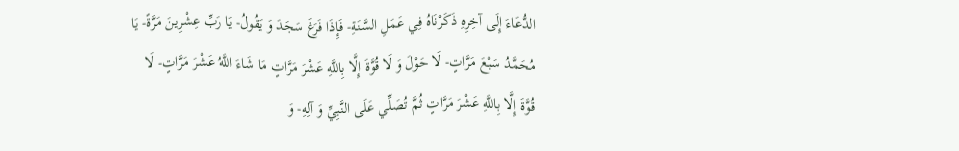الدُّعَاءَ إِلَى آخِرِهِ ذَكَرْنَاهُ فِي عَمَلِ السَّنَةِ- فَإِذَا فَرَغَ سَجَدَ وَ يَقُولُ- يَا رَبِّ عِشْرِينَ مَرَّةً- يَا مُحَمَّدُ سَبْعَ مَرَّاتٍ- لَا حَوْلَ وَ لَا قُوَّةَ إِلَّا بِاللَّهِ عَشْرَ مَرَّاتٍ مَا شَاءَ اللَّهُ عَشْرَ مَرَّاتٍ- لَا قُوَّةَ إِلَّا بِاللَّهِ عَشْرَ مَرَّاتٍ ثُمَّ تُصَلِّي عَلَى النَّبِيِّ وَ آلِهِ- وَ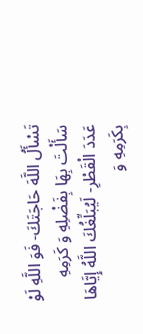تَسْأَلُ اللَّهَ حَاجَتَكَ- فَوَ اللَّهِ لَوْ سَأَلْتَ بِهَا بِفَضْلِهِ وَ كَرَمِهِ عَدَدَ الْقَطْرِ- لَيُبَلِّغُكَ اللَّهُ إِيَّاهَا بِكَرَمِهِ وَ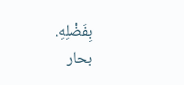بِفَضْلِهِ.
بحار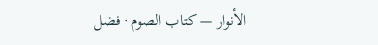الأنوار — كتاب الصوم · فضل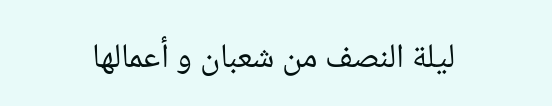ليلة النصف من شعبان و أعمالها